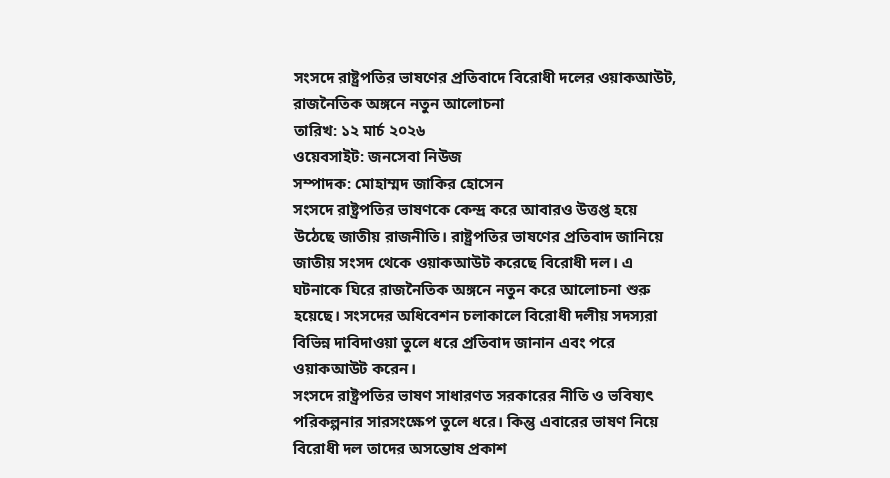সংসদে রাষ্ট্রপতির ভাষণের প্রতিবাদে বিরোধী দলের ওয়াকআউট, রাজনৈতিক অঙ্গনে নতুন আলোচনা
তারিখ: ১২ মার্চ ২০২৬
ওয়েবসাইট: জনসেবা নিউজ
সম্পাদক: মোহাম্মদ জাকির হোসেন
সংসদে রাষ্ট্রপতির ভাষণকে কেন্দ্র করে আবারও উত্তপ্ত হয়ে উঠেছে জাতীয় রাজনীতি। রাষ্ট্রপতির ভাষণের প্রতিবাদ জানিয়ে জাতীয় সংসদ থেকে ওয়াকআউট করেছে বিরোধী দল। এ ঘটনাকে ঘিরে রাজনৈতিক অঙ্গনে নতুন করে আলোচনা শুরু হয়েছে। সংসদের অধিবেশন চলাকালে বিরোধী দলীয় সদস্যরা বিভিন্ন দাবিদাওয়া তুলে ধরে প্রতিবাদ জানান এবং পরে ওয়াকআউট করেন।
সংসদে রাষ্ট্রপতির ভাষণ সাধারণত সরকারের নীতি ও ভবিষ্যৎ পরিকল্পনার সারসংক্ষেপ তুলে ধরে। কিন্তু এবারের ভাষণ নিয়ে বিরোধী দল তাদের অসন্তোষ প্রকাশ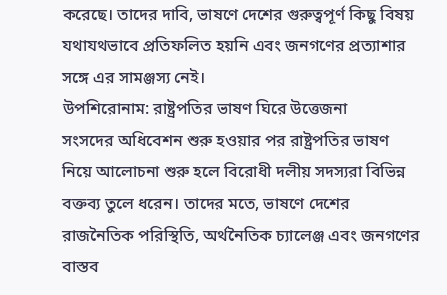করেছে। তাদের দাবি, ভাষণে দেশের গুরুত্বপূর্ণ কিছু বিষয় যথাযথভাবে প্রতিফলিত হয়নি এবং জনগণের প্রত্যাশার সঙ্গে এর সামঞ্জস্য নেই।
উপশিরোনাম: রাষ্ট্রপতির ভাষণ ঘিরে উত্তেজনা
সংসদের অধিবেশন শুরু হওয়ার পর রাষ্ট্রপতির ভাষণ নিয়ে আলোচনা শুরু হলে বিরোধী দলীয় সদস্যরা বিভিন্ন বক্তব্য তুলে ধরেন। তাদের মতে, ভাষণে দেশের রাজনৈতিক পরিস্থিতি, অর্থনৈতিক চ্যালেঞ্জ এবং জনগণের বাস্তব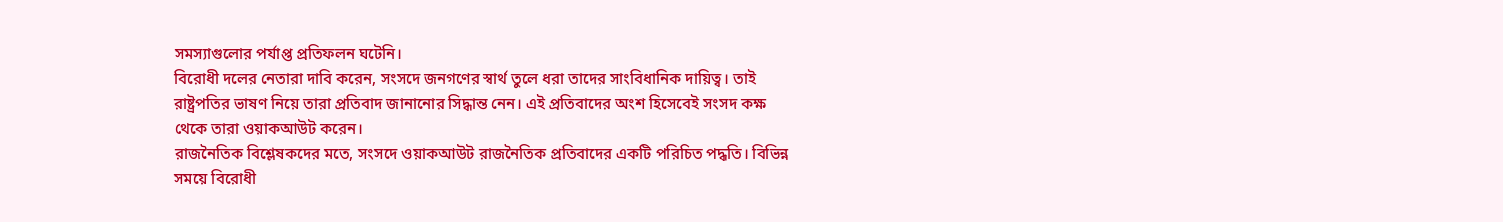সমস্যাগুলোর পর্যাপ্ত প্রতিফলন ঘটেনি।
বিরোধী দলের নেতারা দাবি করেন, সংসদে জনগণের স্বার্থ তুলে ধরা তাদের সাংবিধানিক দায়িত্ব। তাই রাষ্ট্রপতির ভাষণ নিয়ে তারা প্রতিবাদ জানানোর সিদ্ধান্ত নেন। এই প্রতিবাদের অংশ হিসেবেই সংসদ কক্ষ থেকে তারা ওয়াকআউট করেন।
রাজনৈতিক বিশ্লেষকদের মতে, সংসদে ওয়াকআউট রাজনৈতিক প্রতিবাদের একটি পরিচিত পদ্ধতি। বিভিন্ন সময়ে বিরোধী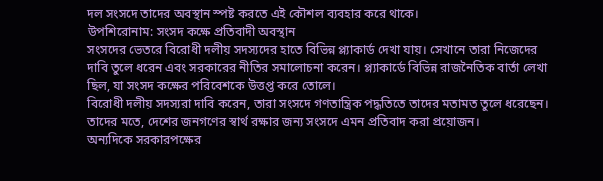দল সংসদে তাদের অবস্থান স্পষ্ট করতে এই কৌশল ব্যবহার করে থাকে।
উপশিরোনাম: সংসদ কক্ষে প্রতিবাদী অবস্থান
সংসদের ভেতরে বিরোধী দলীয় সদস্যদের হাতে বিভিন্ন প্ল্যাকার্ড দেখা যায়। সেখানে তারা নিজেদের দাবি তুলে ধরেন এবং সরকারের নীতির সমালোচনা করেন। প্ল্যাকার্ডে বিভিন্ন রাজনৈতিক বার্তা লেখা ছিল, যা সংসদ কক্ষের পরিবেশকে উত্তপ্ত করে তোলে।
বিরোধী দলীয় সদস্যরা দাবি করেন, তারা সংসদে গণতান্ত্রিক পদ্ধতিতে তাদের মতামত তুলে ধরেছেন। তাদের মতে, দেশের জনগণের স্বার্থ রক্ষার জন্য সংসদে এমন প্রতিবাদ করা প্রয়োজন।
অন্যদিকে সরকারপক্ষের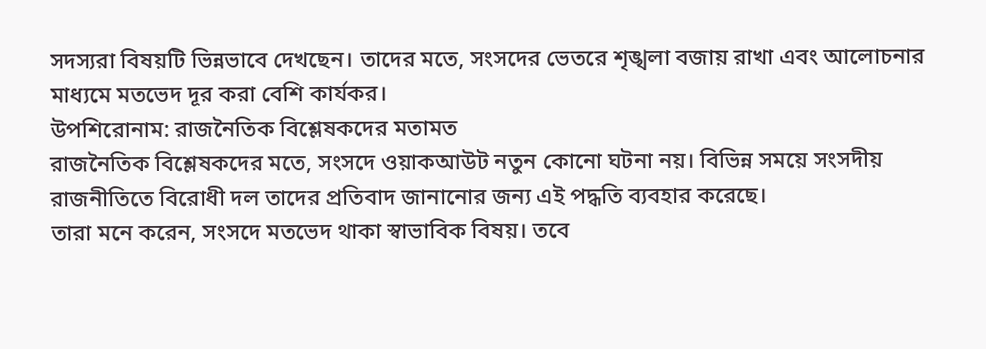সদস্যরা বিষয়টি ভিন্নভাবে দেখছেন। তাদের মতে, সংসদের ভেতরে শৃঙ্খলা বজায় রাখা এবং আলোচনার মাধ্যমে মতভেদ দূর করা বেশি কার্যকর।
উপশিরোনাম: রাজনৈতিক বিশ্লেষকদের মতামত
রাজনৈতিক বিশ্লেষকদের মতে, সংসদে ওয়াকআউট নতুন কোনো ঘটনা নয়। বিভিন্ন সময়ে সংসদীয় রাজনীতিতে বিরোধী দল তাদের প্রতিবাদ জানানোর জন্য এই পদ্ধতি ব্যবহার করেছে।
তারা মনে করেন, সংসদে মতভেদ থাকা স্বাভাবিক বিষয়। তবে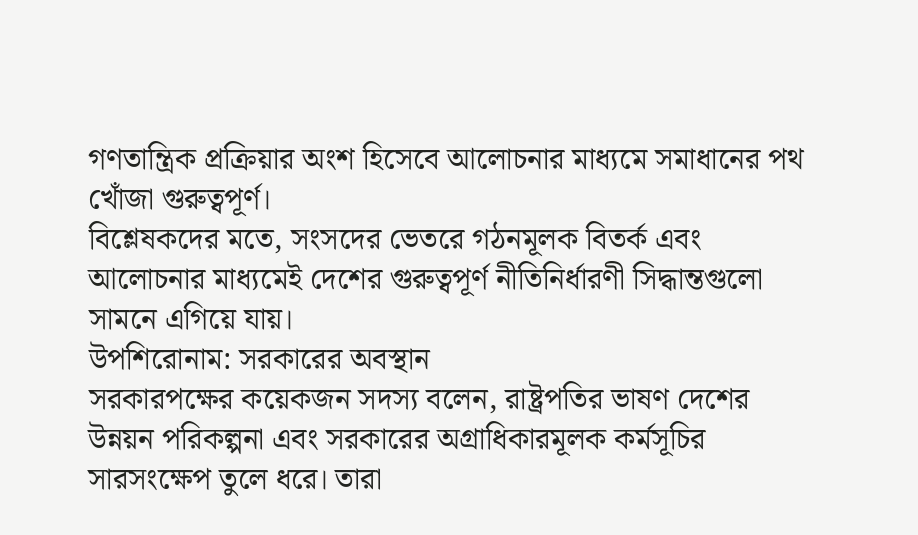গণতান্ত্রিক প্রক্রিয়ার অংশ হিসেবে আলোচনার মাধ্যমে সমাধানের পথ খোঁজা গুরুত্বপূর্ণ।
বিশ্লেষকদের মতে, সংসদের ভেতরে গঠনমূলক বিতর্ক এবং আলোচনার মাধ্যমেই দেশের গুরুত্বপূর্ণ নীতিনির্ধারণী সিদ্ধান্তগুলো সামনে এগিয়ে যায়।
উপশিরোনাম: সরকারের অবস্থান
সরকারপক্ষের কয়েকজন সদস্য বলেন, রাষ্ট্রপতির ভাষণ দেশের উন্নয়ন পরিকল্পনা এবং সরকারের অগ্রাধিকারমূলক কর্মসূচির সারসংক্ষেপ তুলে ধরে। তারা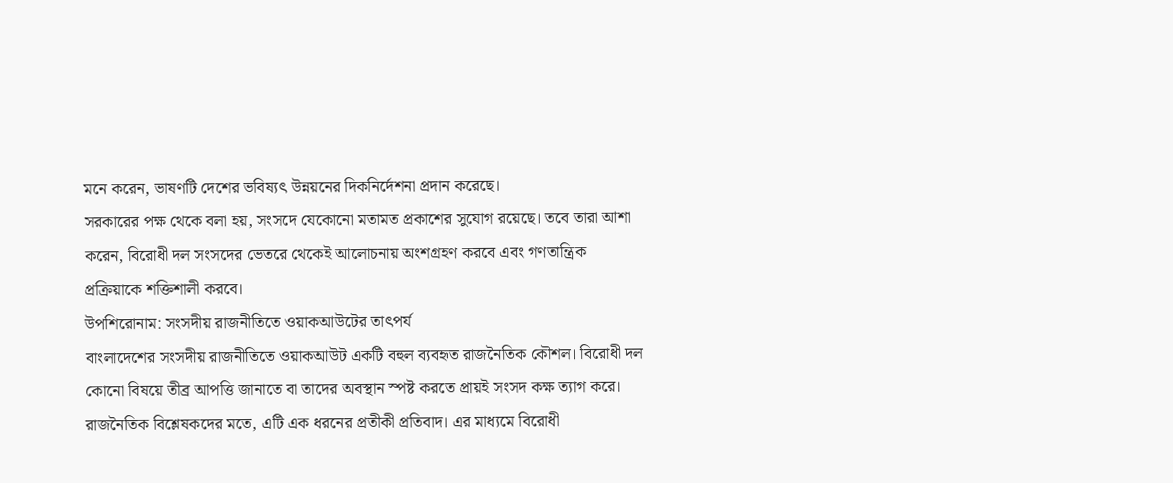মনে করেন, ভাষণটি দেশের ভবিষ্যৎ উন্নয়নের দিকনির্দেশনা প্রদান করেছে।
সরকারের পক্ষ থেকে বলা হয়, সংসদে যেকোনো মতামত প্রকাশের সুযোগ রয়েছে। তবে তারা আশা করেন, বিরোধী দল সংসদের ভেতরে থেকেই আলোচনায় অংশগ্রহণ করবে এবং গণতান্ত্রিক প্রক্রিয়াকে শক্তিশালী করবে।
উপশিরোনাম: সংসদীয় রাজনীতিতে ওয়াকআউটের তাৎপর্য
বাংলাদেশের সংসদীয় রাজনীতিতে ওয়াকআউট একটি বহুল ব্যবহৃত রাজনৈতিক কৌশল। বিরোধী দল কোনো বিষয়ে তীব্র আপত্তি জানাতে বা তাদের অবস্থান স্পষ্ট করতে প্রায়ই সংসদ কক্ষ ত্যাগ করে।
রাজনৈতিক বিশ্লেষকদের মতে, এটি এক ধরনের প্রতীকী প্রতিবাদ। এর মাধ্যমে বিরোধী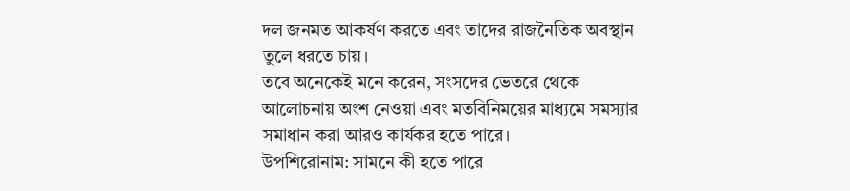দল জনমত আকর্ষণ করতে এবং তাদের রাজনৈতিক অবস্থান তুলে ধরতে চায়।
তবে অনেকেই মনে করেন, সংসদের ভেতরে থেকে আলোচনায় অংশ নেওয়া এবং মতবিনিময়ের মাধ্যমে সমস্যার সমাধান করা আরও কার্যকর হতে পারে।
উপশিরোনাম: সামনে কী হতে পারে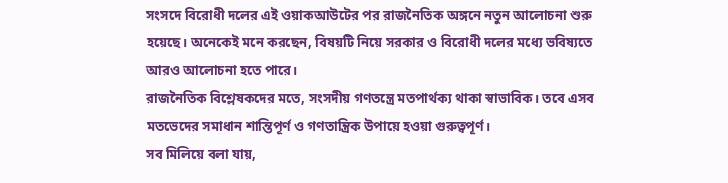সংসদে বিরোধী দলের এই ওয়াকআউটের পর রাজনৈতিক অঙ্গনে নতুন আলোচনা শুরু হয়েছে। অনেকেই মনে করছেন, বিষয়টি নিয়ে সরকার ও বিরোধী দলের মধ্যে ভবিষ্যতে আরও আলোচনা হতে পারে।
রাজনৈতিক বিশ্লেষকদের মতে, সংসদীয় গণতন্ত্রে মতপার্থক্য থাকা স্বাভাবিক। তবে এসব মতভেদের সমাধান শান্তিপূর্ণ ও গণতান্ত্রিক উপায়ে হওয়া গুরুত্বপূর্ণ।
সব মিলিয়ে বলা যায়,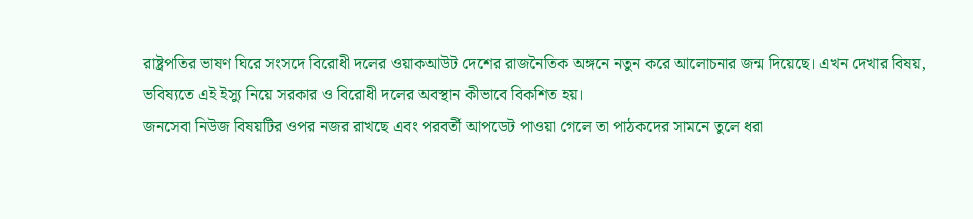রাষ্ট্রপতির ভাষণ ঘিরে সংসদে বিরোধী দলের ওয়াকআউট দেশের রাজনৈতিক অঙ্গনে নতুন করে আলোচনার জন্ম দিয়েছে। এখন দেখার বিষয়, ভবিষ্যতে এই ইস্যু নিয়ে সরকার ও বিরোধী দলের অবস্থান কীভাবে বিকশিত হয়।
জনসেবা নিউজ বিষয়টির ওপর নজর রাখছে এবং পরবর্তী আপডেট পাওয়া গেলে তা পাঠকদের সামনে তুলে ধরা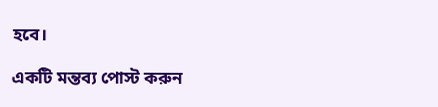হবে।

একটি মন্তব্য পোস্ট করুন